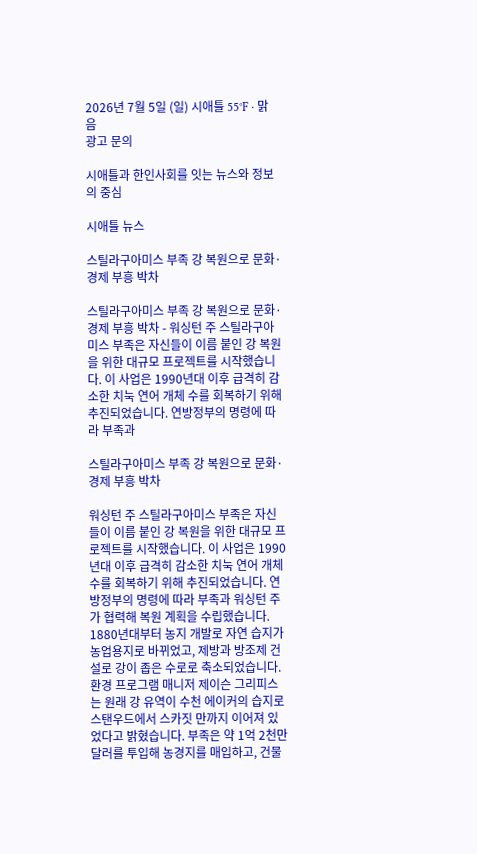2026년 7월 5일 (일) 시애틀 55°F · 맑음
광고 문의

시애틀과 한인사회를 잇는 뉴스와 정보의 중심

시애틀 뉴스

스틸라구아미스 부족 강 복원으로 문화·경제 부흥 박차

스틸라구아미스 부족 강 복원으로 문화·경제 부흥 박차 - 워싱턴 주 스틸라구아미스 부족은 자신들이 이름 붙인 강 복원을 위한 대규모 프로젝트를 시작했습니다. 이 사업은 1990년대 이후 급격히 감소한 치눅 연어 개체 수를 회복하기 위해 추진되었습니다. 연방정부의 명령에 따라 부족과

스틸라구아미스 부족 강 복원으로 문화·경제 부흥 박차

워싱턴 주 스틸라구아미스 부족은 자신들이 이름 붙인 강 복원을 위한 대규모 프로젝트를 시작했습니다. 이 사업은 1990년대 이후 급격히 감소한 치눅 연어 개체 수를 회복하기 위해 추진되었습니다. 연방정부의 명령에 따라 부족과 워싱턴 주가 협력해 복원 계획을 수립했습니다. 1880년대부터 농지 개발로 자연 습지가 농업용지로 바뀌었고, 제방과 방조제 건설로 강이 좁은 수로로 축소되었습니다. 환경 프로그램 매니저 제이슨 그리피스는 원래 강 유역이 수천 에이커의 습지로 스탠우드에서 스카짓 만까지 이어져 있었다고 밝혔습니다. 부족은 약 1억 2천만 달러를 투입해 농경지를 매입하고, 건물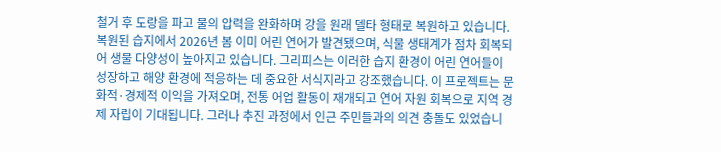철거 후 도랑을 파고 물의 압력을 완화하며 강을 원래 델타 형태로 복원하고 있습니다. 복원된 습지에서 2026년 봄 이미 어린 연어가 발견됐으며, 식물 생태계가 점차 회복되어 생물 다양성이 높아지고 있습니다. 그리피스는 이러한 습지 환경이 어린 연어들이 성장하고 해양 환경에 적응하는 데 중요한 서식지라고 강조했습니다. 이 프로젝트는 문화적·경제적 이익을 가져오며, 전통 어업 활동이 재개되고 연어 자원 회복으로 지역 경제 자립이 기대됩니다. 그러나 추진 과정에서 인근 주민들과의 의견 충돌도 있었습니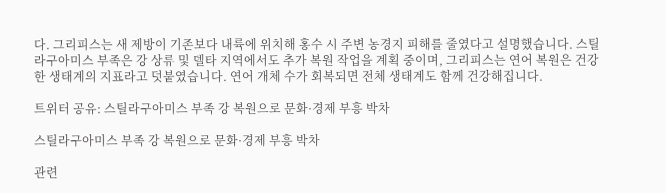다. 그리피스는 새 제방이 기존보다 내륙에 위치해 홍수 시 주변 농경지 피해를 줄였다고 설명했습니다. 스틸라구아미스 부족은 강 상류 및 델타 지역에서도 추가 복원 작업을 계획 중이며, 그리피스는 연어 복원은 건강한 생태계의 지표라고 덧붙였습니다. 연어 개체 수가 회복되면 전체 생태계도 함께 건강해집니다.

트위터 공유: 스틸라구아미스 부족 강 복원으로 문화·경제 부흥 박차

스틸라구아미스 부족 강 복원으로 문화·경제 부흥 박차

관련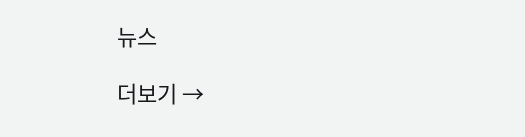뉴스

더보기 →